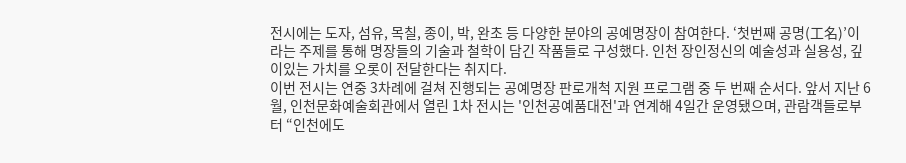전시에는 도자, 섬유, 목칠, 종이, 박, 완초 등 다양한 분야의 공예명장이 참여한다. ‘첫번째 공명(工名)’이라는 주제를 통해 명장들의 기술과 철학이 담긴 작품들로 구성했다. 인천 장인정신의 예술성과 실용성, 깊이있는 가치를 오롯이 전달한다는 취지다.
이번 전시는 연중 3차례에 걸쳐 진행되는 공예명장 판로개척 지원 프로그램 중 두 번째 순서다. 앞서 지난 6월, 인천문화예술회관에서 열린 1차 전시는 '인천공예품대전'과 연계해 4일간 운영됐으며, 관람객들로부터 “인천에도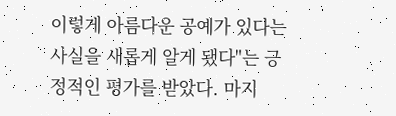이렇게 아름다운 공예가 있다는 사실을 새롭게 알게 됐다"는 긍정적인 평가를 받았다. 마지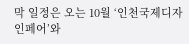막 일정은 오는 10월 ‘인천국제디자인페어’와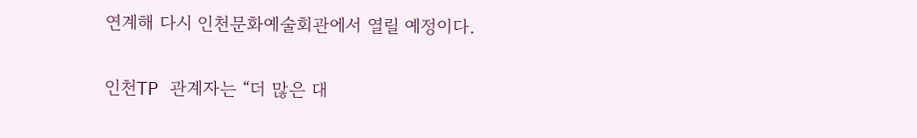연계해 다시 인천문화예술회관에서 열릴 예정이다.

인천TP 관계자는 “더 많은 대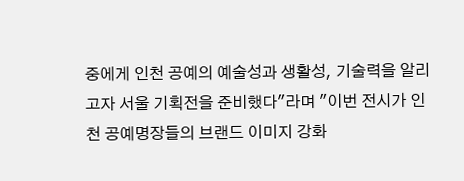중에게 인천 공예의 예술성과 생활성, 기술력을 알리고자 서울 기획전을 준비했다"라며 "이번 전시가 인천 공예명장들의 브랜드 이미지 강화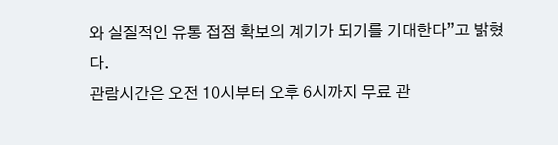와 실질적인 유통 접점 확보의 계기가 되기를 기대한다”고 밝혔다.
관람시간은 오전 10시부터 오후 6시까지 무료 관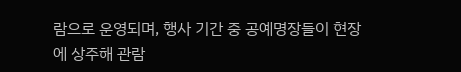람으로 운영되며, 행사 기간 중 공예명장들이 현장에 상주해 관람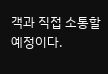객과 직접 소통할 예정이다.